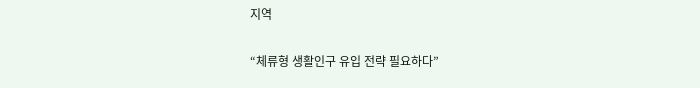지역

“체류형 생활인구 유입 전략 필요하다”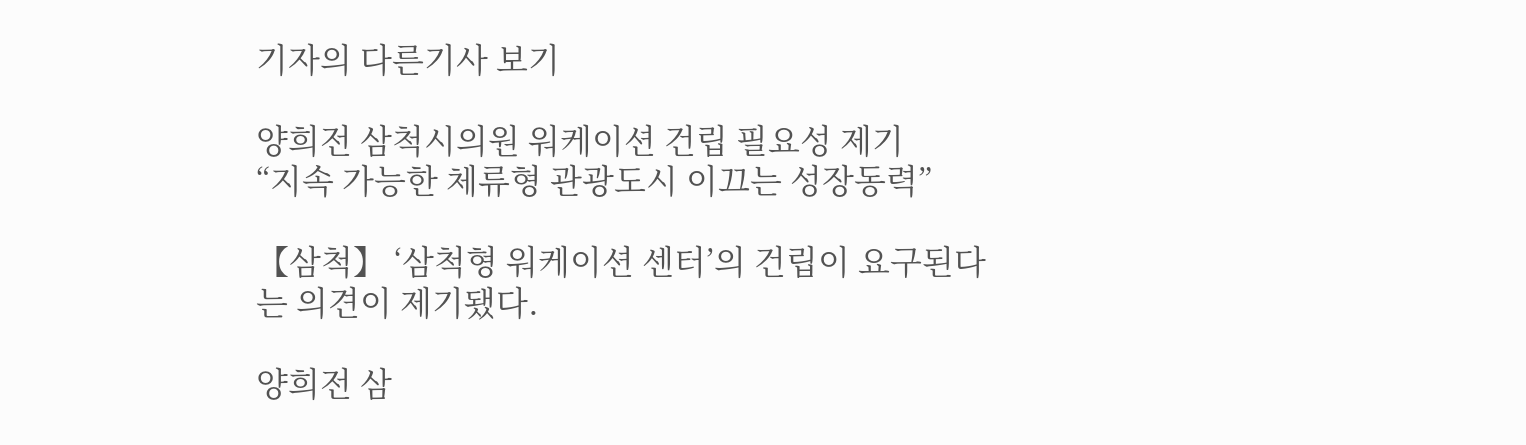기자의 다른기사 보기

양희전 삼척시의원 워케이션 건립 필요성 제기
“지속 가능한 체류형 관광도시 이끄는 성장동력”

【삼척】 ‘삼척형 워케이션 센터’의 건립이 요구된다는 의견이 제기됐다.

양희전 삼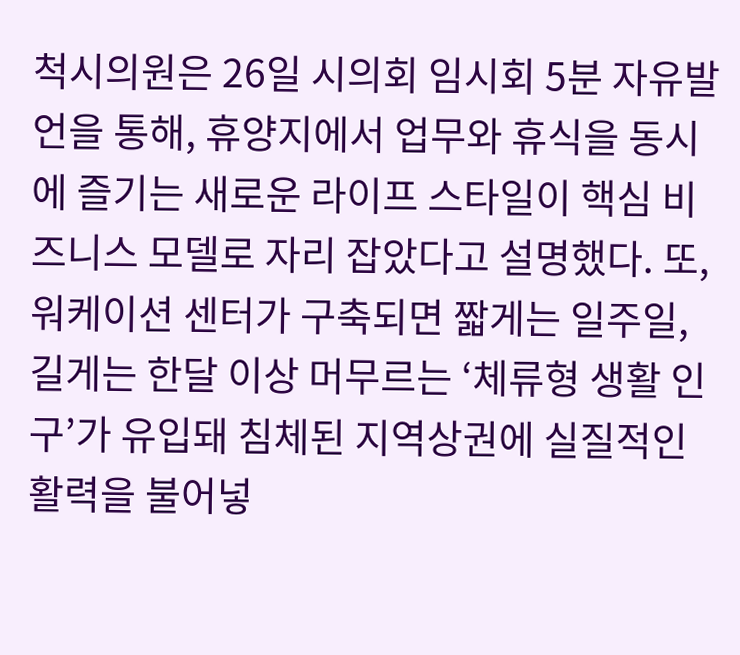척시의원은 26일 시의회 임시회 5분 자유발언을 통해, 휴양지에서 업무와 휴식을 동시에 즐기는 새로운 라이프 스타일이 핵심 비즈니스 모델로 자리 잡았다고 설명했다. 또, 워케이션 센터가 구축되면 짧게는 일주일, 길게는 한달 이상 머무르는 ‘체류형 생활 인구’가 유입돼 침체된 지역상권에 실질적인 활력을 불어넣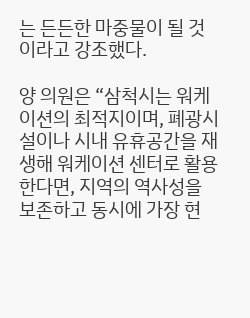는 든든한 마중물이 될 것이라고 강조했다.

양 의원은 “삼척시는 워케이션의 최적지이며, 폐광시설이나 시내 유휴공간을 재생해 워케이션 센터로 활용한다면, 지역의 역사성을 보존하고 동시에 가장 현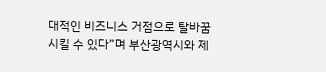대적인 비즈니스 거점으로 탈바꿈시킬 수 있다”며 부산광역시와 제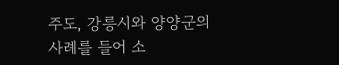주도, 강릉시와 양양군의 사례를 들어 소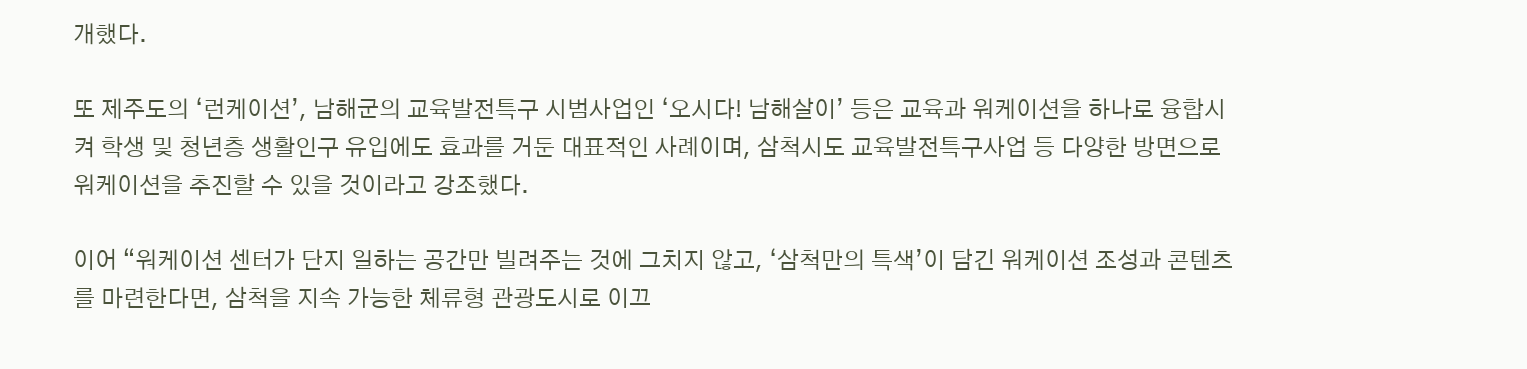개했다.

또 제주도의 ‘런케이션’, 남해군의 교육발전특구 시범사업인 ‘오시다! 남해살이’ 등은 교육과 워케이션을 하나로 융합시켜 학생 및 청년층 생활인구 유입에도 효과를 거둔 대표적인 사례이며, 삼척시도 교육발전특구사업 등 다양한 방면으로 워케이션을 추진할 수 있을 것이라고 강조했다.

이어 “워케이션 센터가 단지 일하는 공간만 빌려주는 것에 그치지 않고, ‘삼척만의 특색’이 담긴 워케이션 조성과 콘텐츠를 마련한다면, 삼척을 지속 가능한 체류형 관광도시로 이끄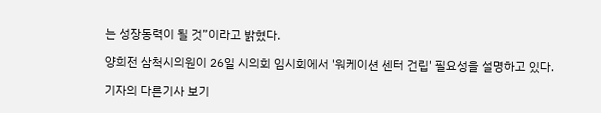는 성장동력이 될 것”이라고 밝혔다.

양희전 삼척시의원이 26일 시의회 임시회에서 '워케이션 센터 건립' 필요성을 설명하고 있다.

기자의 다른기사 보기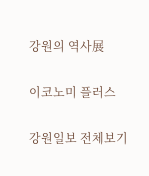강원의 역사展

이코노미 플러스

강원일보 전체보기